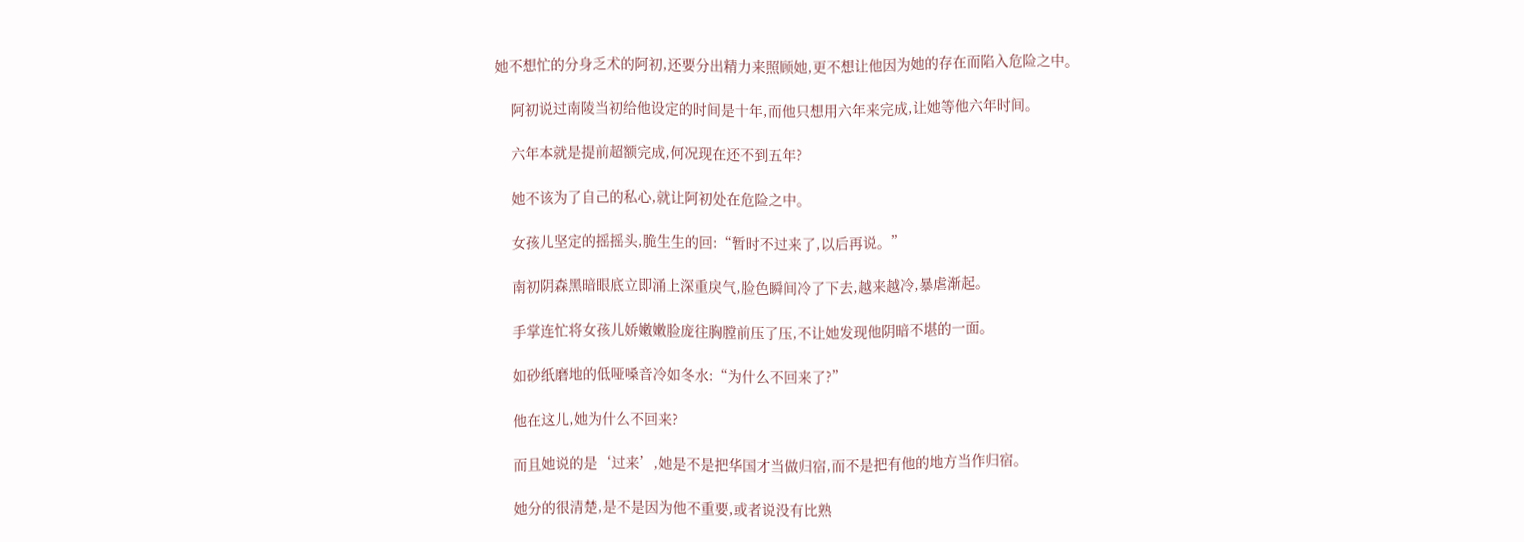她不想忙的分身乏术的阿初,还要分出精力来照顾她,更不想让他因为她的存在而陷入危险之中。

    阿初说过南陵当初给他设定的时间是十年,而他只想用六年来完成,让她等他六年时间。

    六年本就是提前超额完成,何况现在还不到五年?

    她不该为了自己的私心,就让阿初处在危险之中。

    女孩儿坚定的摇摇头,脆生生的回:“暂时不过来了,以后再说。”

    南初阴森黑暗眼底立即涌上深重戾气,脸色瞬间冷了下去,越来越冷,暴虐渐起。

    手掌连忙将女孩儿娇嫩嫩脸庞往胸膛前压了压,不让她发现他阴暗不堪的一面。

    如砂纸磨地的低哑嗓音冷如冬水:“为什么不回来了?”

    他在这儿,她为什么不回来?

    而且她说的是‘过来’,她是不是把华国才当做归宿,而不是把有他的地方当作归宿。

    她分的很清楚,是不是因为他不重要,或者说没有比熟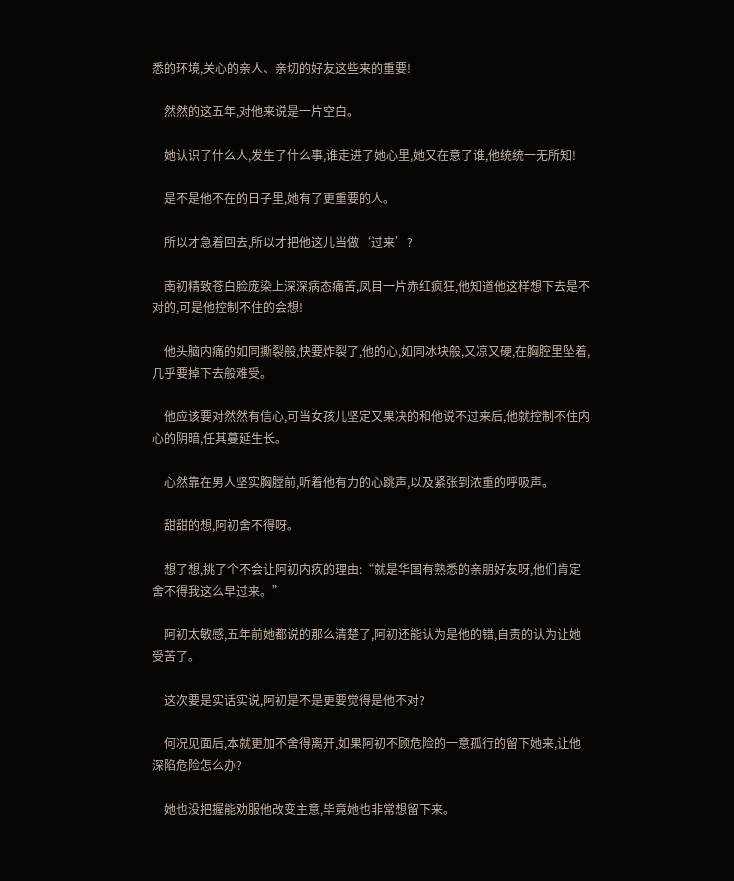悉的环境,关心的亲人、亲切的好友这些来的重要!

    然然的这五年,对他来说是一片空白。

    她认识了什么人,发生了什么事,谁走进了她心里,她又在意了谁,他统统一无所知!

    是不是他不在的日子里,她有了更重要的人。

    所以才急着回去,所以才把他这儿当做‘过来’?

    南初精致苍白脸庞染上深深病态痛苦,凤目一片赤红疯狂,他知道他这样想下去是不对的,可是他控制不住的会想!

    他头脑内痛的如同撕裂般,快要炸裂了,他的心,如同冰块般,又凉又硬,在胸腔里坠着,几乎要掉下去般难受。

    他应该要对然然有信心,可当女孩儿坚定又果决的和他说不过来后,他就控制不住内心的阴暗,任其蔓延生长。

    心然靠在男人坚实胸膛前,听着他有力的心跳声,以及紧张到浓重的呼吸声。

    甜甜的想,阿初舍不得呀。

    想了想,挑了个不会让阿初内疚的理由:“就是华国有熟悉的亲朋好友呀,他们肯定舍不得我这么早过来。”

    阿初太敏感,五年前她都说的那么清楚了,阿初还能认为是他的错,自责的认为让她受苦了。

    这次要是实话实说,阿初是不是更要觉得是他不对?

    何况见面后,本就更加不舍得离开,如果阿初不顾危险的一意孤行的留下她来,让他深陷危险怎么办?

    她也没把握能劝服他改变主意,毕竟她也非常想留下来。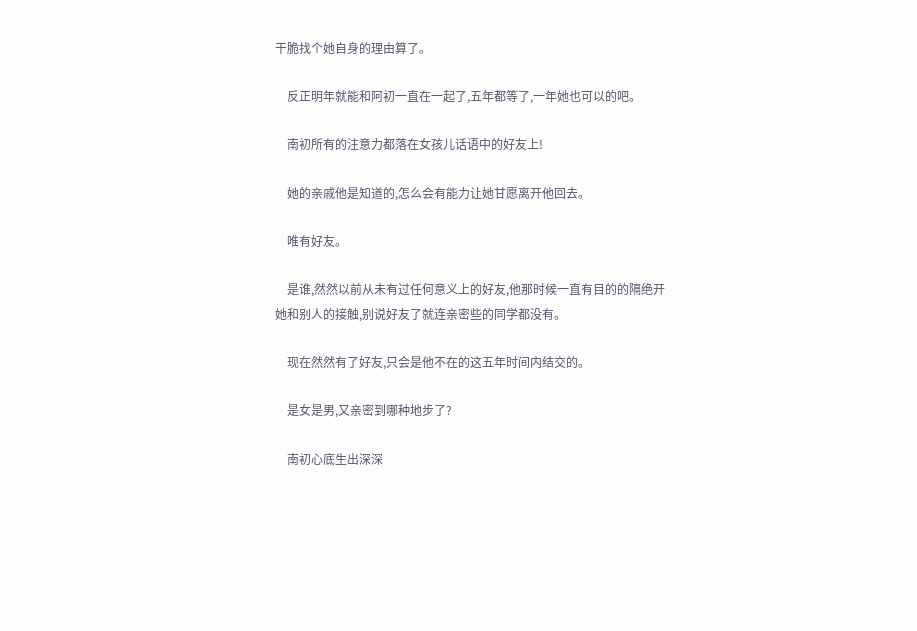干脆找个她自身的理由算了。

    反正明年就能和阿初一直在一起了,五年都等了,一年她也可以的吧。

    南初所有的注意力都落在女孩儿话语中的好友上!

    她的亲戚他是知道的,怎么会有能力让她甘愿离开他回去。

    唯有好友。

    是谁,然然以前从未有过任何意义上的好友,他那时候一直有目的的隔绝开她和别人的接触,别说好友了就连亲密些的同学都没有。

    现在然然有了好友,只会是他不在的这五年时间内结交的。

    是女是男,又亲密到哪种地步了?

    南初心底生出深深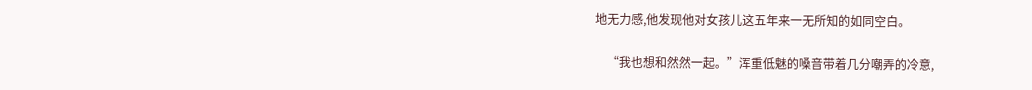地无力感,他发现他对女孩儿这五年来一无所知的如同空白。

    “我也想和然然一起。”浑重低魅的嗓音带着几分嘲弄的冷意,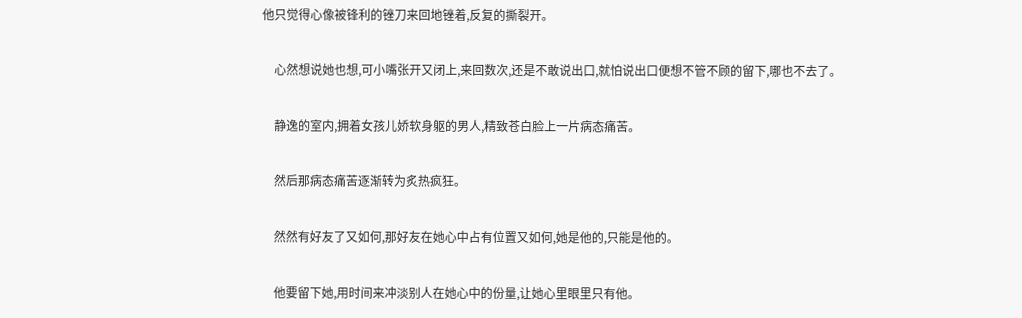他只觉得心像被锋利的锉刀来回地锉着,反复的撕裂开。

    心然想说她也想,可小嘴张开又闭上,来回数次,还是不敢说出口,就怕说出口便想不管不顾的留下,哪也不去了。

    静逸的室内,拥着女孩儿娇软身躯的男人,精致苍白脸上一片病态痛苦。

    然后那病态痛苦逐渐转为炙热疯狂。

    然然有好友了又如何,那好友在她心中占有位置又如何,她是他的,只能是他的。

    他要留下她,用时间来冲淡别人在她心中的份量,让她心里眼里只有他。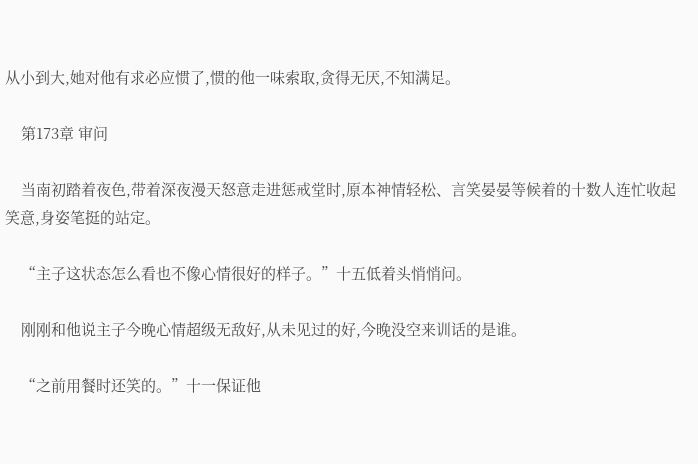从小到大,她对他有求必应惯了,惯的他一味索取,贪得无厌,不知满足。

    第173章 审问

    当南初踏着夜色,带着深夜漫天怒意走进惩戒堂时,原本神情轻松、言笑晏晏等候着的十数人连忙收起笑意,身姿笔挺的站定。

    “主子这状态怎么看也不像心情很好的样子。”十五低着头悄悄问。

    刚刚和他说主子今晚心情超级无敌好,从未见过的好,今晚没空来训话的是谁。

    “之前用餐时还笑的。”十一保证他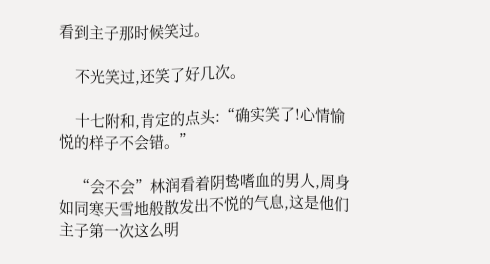看到主子那时候笑过。

    不光笑过,还笑了好几次。

    十七附和,肯定的点头:“确实笑了!心情愉悦的样子不会错。”

    “会不会”林润看着阴鸷嗜血的男人,周身如同寒天雪地般散发出不悦的气息,这是他们主子第一次这么明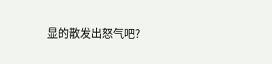显的散发出怒气吧?